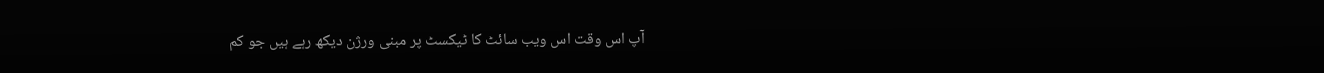آپ اس وقت اس ویب سائٹ کا ٹیکسٹ پر مبنی ورژن دیکھ رہے ہیں جو کم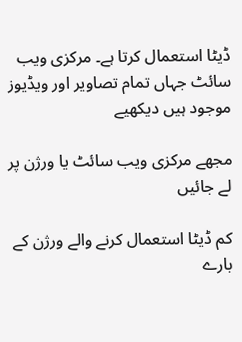ڈیٹا استعمال کرتا ہے۔ مرکزی ویب سائٹ جہاں تمام تصاویر اور ویڈیوز موجود ہیں دیکھیے

مجھے مرکزی ویب سائٹ یا ورژن پر لے جائیں

کم ڈیٹا استعمال کرنے والے ورژن کے بارے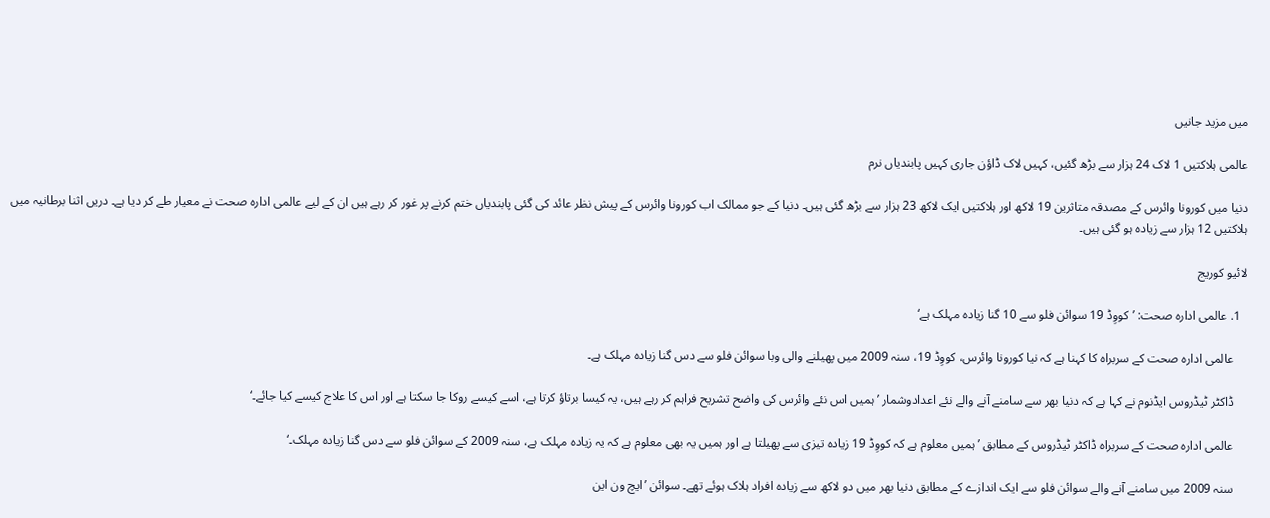میں مزید جانیں

عالمی ہلاکتیں 1 لاک 24 ہزار سے بڑھ گئیں، کہیں لاک ڈاؤن جاری کہیں پابندیاں نرم

دنیا میں کورونا وائرس کے مصدقہ متاثرین 19 لاکھ اور ہلاکتیں ایک لاکھ 23 ہزار سے بڑھ گئی ہیں۔ دنیا کے جو ممالک اب کورونا وائرس کے پیش نظر عائد کی گئی پابندیاں ختم کرنے پر غور کر رہے ہیں ان کے لیے عالمی ادارہ صحت نے معیار طے کر دیا ہے۔ دریں اثنا برطانیہ میں ہلاکتیں 12 ہزار سے زیادہ ہو گئی ہیں۔

لائیو کوریج

  1. عالمی ادارہ صحت: ’کووِڈ 19 سوائن فلو سے 10 گنا زیادہ مہلک ہے‘

    عالمی ادارہ صحت کے سربراہ کا کہنا ہے کہ نیا کورونا وائرس، کووِڈ 19، سنہ 2009 میں پھیلنے والی وبا سوائن فلو سے دس گنا زیادہ مہلک ہے۔

    ڈاکٹر ٹیڈروس ایڈنوم نے کہا ہے کہ دنیا بھر سے سامنے آنے والے نئے اعدادوشمار ’ہمیں اس نئے وائرس کی واضح تشریح فراہم کر رہے ہیں، یہ کیسا برتاؤ کرتا ہے، اسے کیسے روکا جا سکتا ہے اور اس کا علاج کیسے کیا جائے۔‘

    عالمی ادارہ صحت کے سربراہ ڈاکٹر ٹیڈروس کے مطابق ’ہمیں معلوم ہے کہ کووِڈ 19 زیادہ تیزی سے پھیلتا ہے اور ہمیں یہ بھی معلوم ہے کہ یہ زیادہ مہلک ہے، سنہ 2009 کے سوائن فلو سے دس گنا زیادہ مہلک۔‘

    سنہ 2009 میں سامنے آنے والے سوائن فلو سے ایک اندازے کے مطابق دنیا بھر میں دو لاکھ سے زیادہ افراد ہلاک ہوئے تھے۔ سوائن ’ایچ ون این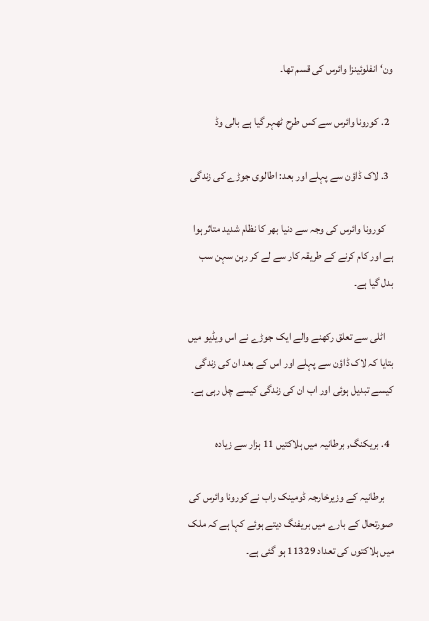ون‘ انفلوئینزا وائرس کی قسم تھا۔

  2. کورونا وائرس سے کس طرح ٹھہر گیا ہے بالی وڈ

  3. لاک ڈاؤن سے پہلے اور بعد: اطالوی جوڑے کی زندگی

    کورونا وائرس کی وجہ سے دنیا بھر کا نظام شدید متاثر ہوا ہے اور کام کرنے کے طریقہ کار سے لے کر رہن سہن سب بدل گیا ہے۔

    اٹلی سے تعلق رکھنے والے ایک جوڑے نے اس ویڈیو میں بتایا کہ لاک ڈاؤن سے پہلے اور اس کے بعد ان کی زندگی کیسے تبدیل ہوئی اور اب ان کی زندگی کیسے چل رہی ہے۔

  4. بریکنگ, برطانیہ میں ہلاکتیں 11 ہزار سے زیادہ

    برطانیہ کے وزیرخارجہ ڈومینک راب نے کورونا وائرس کی صورتحال کے بارے میں بریفنگ دیتے ہوئے کہا ہے کہ ملک میں ہلاکتوں کی تعداد 11329 ہو گئی ہے۔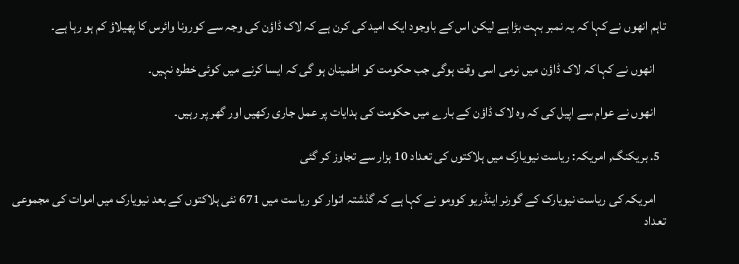تاہم انھوں نے کہا کہ یہ نمبر بہت بڑا ہے لیکن اس کے باوجود ایک امید کی کرن ہے کہ لاک ڈاؤن کی وجہ سے کورونا وائرس کا پھیلاؤ کم ہو رہا ہے۔

    انھوں نے کہا کہ لاک ڈاؤن میں نرمی اسی وقت ہوگی جب حکومت کو اطمینان ہو گی کہ ایسا کرنے میں کوئی خطرہ نہیں۔

    انھوں نے عوام سے اپیل کی کہ وہ لاک ڈاؤن کے بارے میں حکومت کی ہدایات پر عمل جاری رکھیں اور گھر پر رہیں۔

  5. بریکنگ, امریکہ: ریاست نیویارک میں ہلاکتوں کی تعداد 10 ہزار سے تجاوز کر گئی

    امریکہ کی ریاست نیویارک کے گورنر اینڈریو کوومو نے کہا ہے کہ گذشتہ اتوار کو ریاست میں 671 نئی ہلاکتوں کے بعد نیویارک میں اموات کی مجموعی تعداد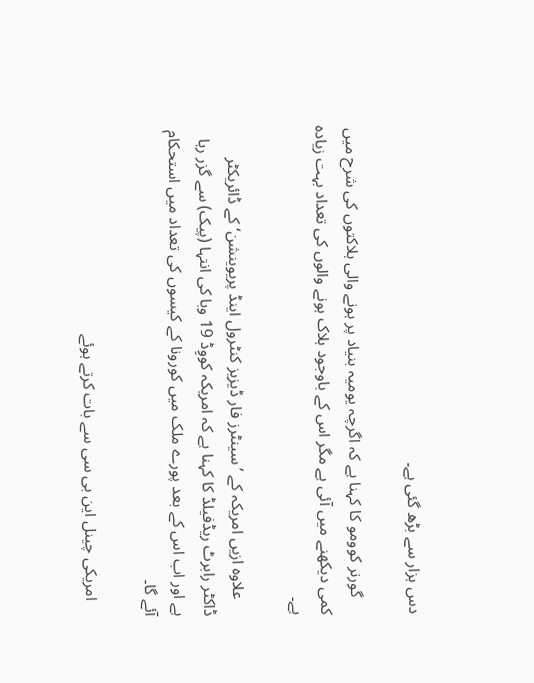دس ہزار سے بڑھ گئی ہے۔

    گورنر کوومو کا کہنا ہے کہ اگرچہ یومیہ بنیاد پر ہونے والی ہلاکتوں کی شرح میں کمی دیکھنے میں آئی ہے مگر اس کے باوجود ہلاک ہونے والوں کی تعداد بہت زیادہ ہے۔

    علاوہ ازیں امریکہ کے ’سینٹرز فار ڈیزیز کنٹرول اینڈ پریوینشن‘ کے ڈائریکٹر ڈاکٹر رابرٹ ریڈفیلڈ کا کہنا ہے کہ امریکہ کووِڈ 19 وبا کی انتہا (پیک) سے گزر رہا ہے اور اب اس کے بعد پورے ملک میں کورونا کے کیسوں کی تعداد میں استحکام آئے گا۔

    امریکی چینل این بی سی سے بات کرتے ہوئے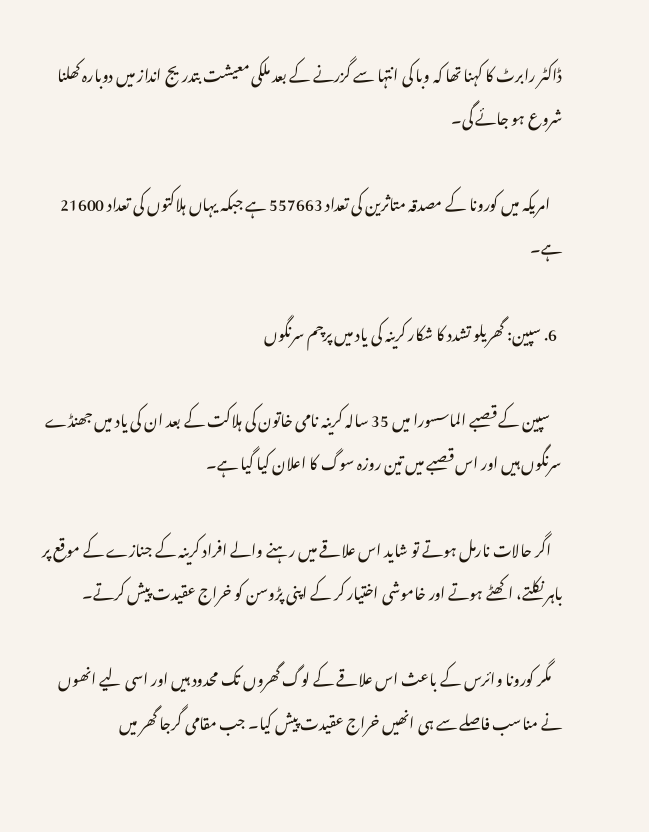ڈاکٹر رابرٹ کا کہنا تھا کہ وبا کی انتہا سے گزرنے کے بعد ملکی معیشت بتدریج انداز میں دوبارہ کھلنا شروع ہو جائے گی۔

    امریکہ میں کورونا کے مصدقہ متاثرین کی تعداد 557663 ہے جبکہ یہاں ہلاکتوں کی تعداد 21600 ہے۔

  6. سپین: گھریلو تشدد کا شکار کرینہ کی یاد میں پرچم سرنگوں

    سپین کے قصبے الماسسورا میں 35 سالہ کرینہ نامی خاتون کی ہلاکت کے بعد ان کی یاد میں جھنڈے سرنگوں ہیں اور اس قصبے میں تین روزہ سوگ کا اعلان کیا گیا ہے۔

    اگر حالات نارمل ہوتے تو شاید اس علاقے میں رہنے والے افراد کرینہ کے جنازے کے موقع پر باہر نکلتے، اکھٹے ہوتے اور خاموشی اختیار کر کے اپنی پڑوسن کو خراج عقیدت پیش کرتے۔

    مگر کورونا وائرس کے باعث اس علاقے کے لوگ گھروں تک محدود ہیں اور اسی لیے انھوں نے مناسب فاصلے سے ہی انھیں خراج عقیدت پیش کیا۔ جب مقامی گرجا گھر میں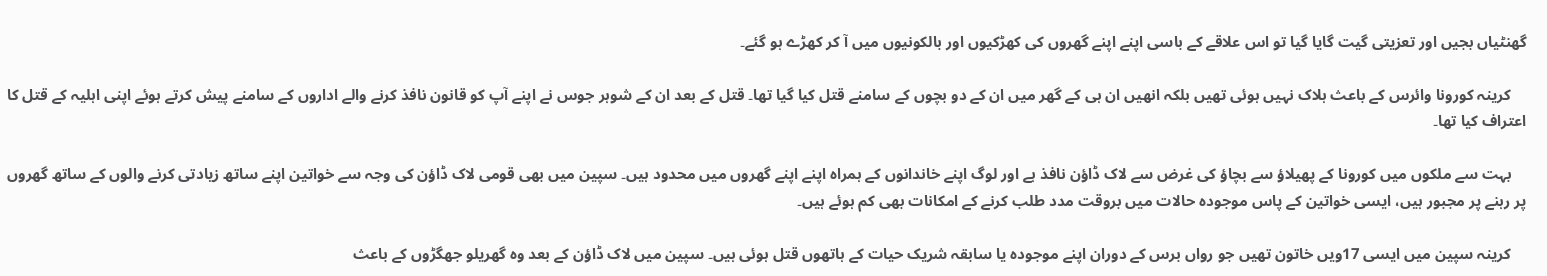گھنٹیاں بجیں اور تعزیتی گیت گایا گیا تو اس علاقے کے باسی اپنے اپنے گھروں کی کھڑکیوں اور بالکونیوں میں آ کر کھڑے ہو گئے۔

    کرینہ کورونا وائرس کے باعث ہلاک نہیں ہوئی تھیں بلکہ انھیں ان ہی کے گھر میں ان کے دو بچوں کے سامنے قتل کیا گیا تھا۔ قتل کے بعد ان کے شوہر جوس نے اپنے آپ کو قانون نافذ کرنے والے اداروں کے سامنے پیش کرتے ہوئے اپنی اہلیہ کے قتل کا اعتراف کیا تھا۔

    بہت سے ملکوں میں کورونا کے پھیلاؤ سے بچاؤ کی غرض سے لاک ڈاؤن نافذ ہے اور لوگ اپنے خاندانوں کے ہمراہ اپنے اپنے گھروں میں محدود ہیں۔ سپین میں بھی قومی لاک ڈاؤن کی وجہ سے خواتین اپنے ساتھ زیادتی کرنے والوں کے ساتھ گھروں پر رہنے پر مجبور ہیں، ایسی خواتین کے پاس موجودہ حالات میں بروقت مدد طلب کرنے کے امکانات بھی کم ہوئے ہیں۔

    کرینہ سپین میں ایسی 17ویں خاتون تھیں جو رواں برس کے دوران اپنے موجودہ یا سابقہ شریک حیات کے ہاتھوں قتل ہوئی ہیں۔ سپین میں لاک ڈاؤن کے بعد وہ گھریلو جھگڑوں کے باعث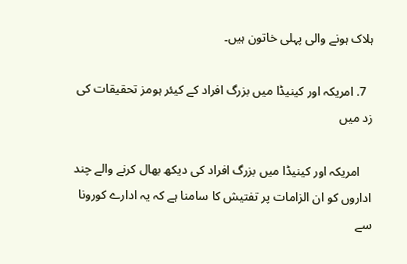ہلاک ہونے والی پہلی خاتون ہیں۔

  7. امریکہ اور کینیڈا میں بزرگ افراد کے کیئر ہومز تحقیقات کی زد میں

    امریکہ اور کینیڈا میں بزرگ افراد کی دیکھ بھال کرنے والے چند اداروں کو ان الزامات پر تفتیش کا سامنا ہے کہ یہ ادارے کورونا سے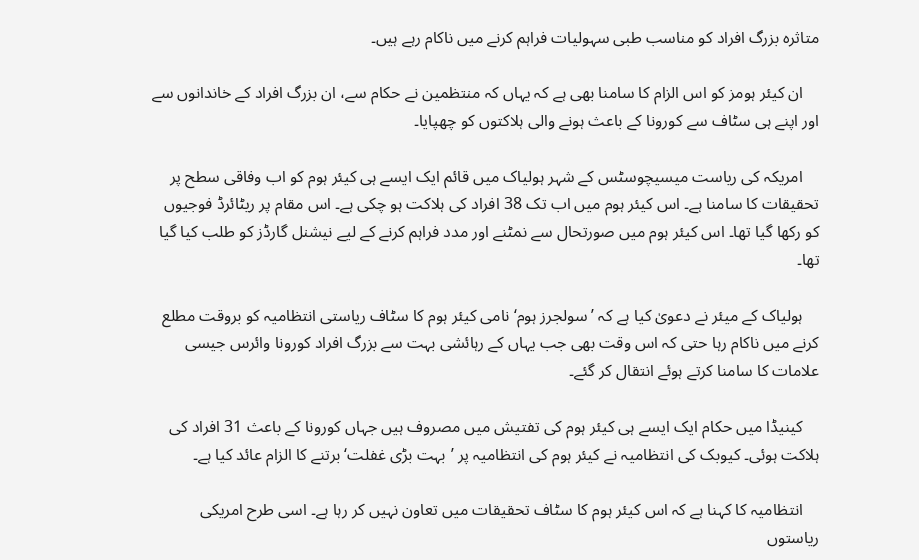متاثرہ بزرگ افراد کو مناسب طبی سہولیات فراہم کرنے میں ناکام رہے ہیں۔

    ان کیئر ہومز کو اس الزام کا سامنا بھی ہے کہ یہاں کہ منتظمین نے حکام سے، ان بزرگ افراد کے خاندانوں سے اور اپنے ہی سٹاف سے کورونا کے باعث ہونے والی ہلاکتوں کو چھپایا۔

    امریکہ کی ریاست میسیچوسٹس کے شہر ہولیاک میں قائم ایک ایسے ہی کیئر ہوم کو اب وفاقی سطح پر تحقیقات کا سامنا ہے۔ اس کیئر ہوم میں اب تک 38 افراد کی ہلاکت ہو چکی ہے۔ اس مقام پر ریٹائرڈ فوجیوں کو رکھا گیا تھا۔ اس کیئر ہوم میں صورتحال سے نمٹنے اور مدد فراہم کرنے کے لیے نیشنل گارڈز کو طلب کیا گیا تھا۔

    ہولیاک کے میئر نے دعویٰ کیا ہے کہ ’سولجرز ہوم‘ نامی کیئر ہوم کا سٹاف ریاستی انتظامیہ کو بروقت مطلع کرنے میں ناکام رہا حتی کہ اس وقت بھی جب یہاں کے رہائشی بہت سے بزرگ افراد کورونا وائرس جیسی علامات کا سامنا کرتے ہوئے انتقال کر گئے۔

    کینیڈا میں حکام ایک ایسے ہی کیئر ہوم کی تفتیش میں مصروف ہیں جہاں کورونا کے باعث 31 افراد کی ہلاکت ہوئی۔ کیوبک کی انتظامیہ نے کیئر ہوم کی انتظامیہ پر ’بہت بڑی غفلت‘ برتنے کا الزام عائد کیا ہے۔

    انتظامیہ کا کہنا ہے کہ اس کیئر ہوم کا سٹاف تحقیقات میں تعاون نہیں کر رہا ہے۔ اسی طرح امریکی ریاستوں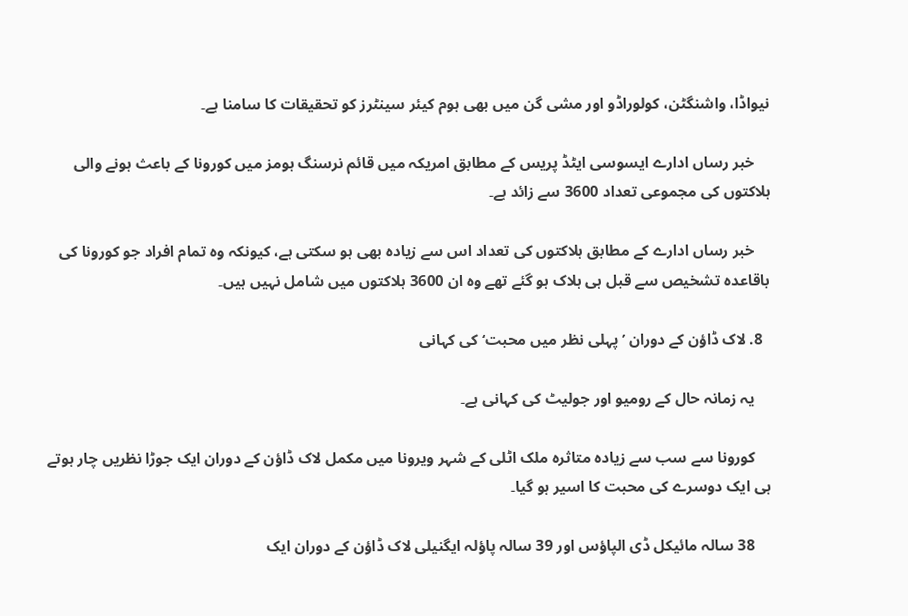نیواڈا، واشنگٹن، کولوراڈو اور مشی گن میں بھی ہوم کیئر سینٹرز کو تحقیقات کا سامنا ہے۔

    خبر رساں ادارے ایسوسی ایٹڈ پریس کے مطابق امریکہ میں قائم نرسنگ ہومز میں کورونا کے باعث ہونے والی ہلاکتوں کی مجموعی تعداد 3600 سے زائد ہے۔

    خبر رساں ادارے کے مطابق ہلاکتوں کی تعداد اس سے زیادہ بھی ہو سکتی ہے، کیونکہ وہ تمام افراد جو کورونا کی باقاعدہ تشخیص سے قبل ہی ہلاک ہو گئے تھے وہ ان 3600 ہلاکتوں میں شامل نہیں ہیں۔

  8. لاک ڈاؤن کے دوران ’پہلی نظر میں محبت‘ کی کہانی

    یہ زمانہ حال کے رومیو اور جولیٹ کی کہانی ہے۔

    کورونا سے سب سے زیادہ متاثرہ ملک اٹلی کے شہر ویرونا میں مکمل لاک ڈاؤن کے دوران ایک جوڑا نظریں چار ہوتے ہی ایک دوسرے کی محبت کا اسیر ہو گیا۔

    38 سالہ مائیکل ڈی الپاؤس اور 39 سالہ پاؤلہ ایگنیلی لاک ڈاؤن کے دوران ایک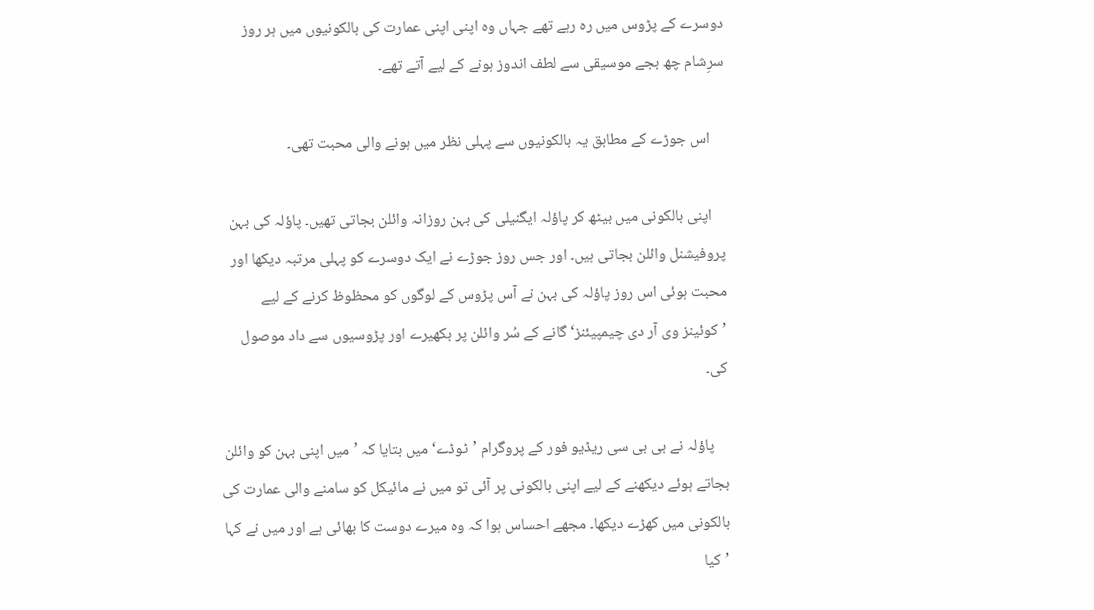دوسرے کے پڑوس میں رہ رہے تھے جہاں وہ اپنی اپنی عمارت کی بالکونیوں میں ہر روز سرِشام چھ بجے موسیقی سے لطف اندوز ہونے کے لیے آتے تھے۔

    اس جوڑے کے مطابق یہ بالکونیوں سے پہلی نظر میں ہونے والی محبت تھی۔

    اپنی بالکونی میں بیٹھ کر پاؤلہ ایگنیلی کی بہن روزانہ وائلن بجاتی تھیں۔ پاؤلہ کی بہن پروفیشنل وائلن بجاتی ہیں۔ اور جس روز جوڑے نے ایک دوسرے کو پہلی مرتبہ دیکھا اور محبت ہوئی اس روز پاؤلہ کی بہن نے آس پڑوس کے لوگوں کو محظوظ کرنے کے لیے ’کوئینز وی آر دی چیمپیئنز‘ گانے کے سُر وائلن پر بکھیرے اور پڑوسیوں سے داد موصول کی۔

    پاؤلہ نے بی بی سی ریڈیو فور کے پروگرام ’ٹوڈے‘ میں بتایا کہ ’میں اپنی بہن کو وائلن بجاتے ہوئے دیکھنے کے لیے اپنی بالکونی پر آئی تو میں نے مائیکل کو سامنے والی عمارت کی بالکونی میں کھڑے دیکھا۔ مجھے احساس ہوا کہ وہ میرے دوست کا بھائی ہے اور میں نے کہا ’کیا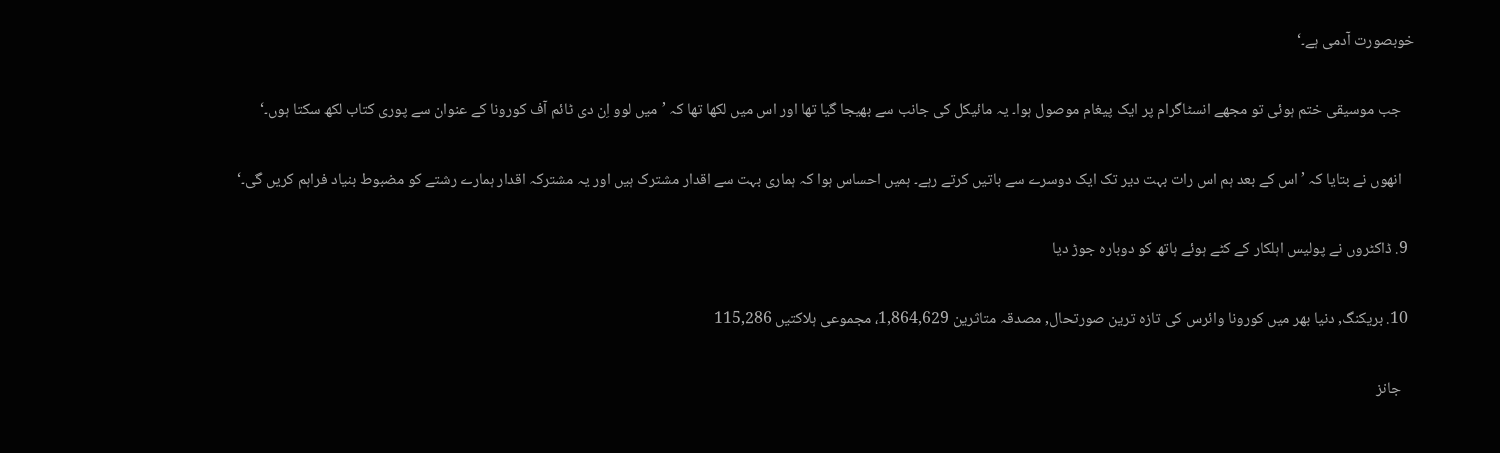خوبصورت آدمی ہے۔‘

    جب موسیقی ختم ہوئی تو مجھے انسٹاگرام پر ایک پیغام موصول ہوا۔ یہ مائیکل کی جانب سے بھیجا گیا تھا اور اس میں لکھا تھا کہ ’میں لوو اِن دی ٹائم آف کورونا کے عنوان سے پوری کتاب لکھ سکتا ہوں۔‘

    انھوں نے بتایا کہ ’اس کے بعد ہم اس رات بہت دیر تک ایک دوسرے سے باتیں کرتے رہے۔ ہمیں احساس ہوا کہ ہماری بہت سے اقدار مشترک ہیں اور یہ مشترکہ اقدار ہمارے رشتے کو مضبوط بنیاد فراہم کریں گی۔‘

  9. ڈاکٹروں نے پولیس اہلکار کے کٹے ہوئے ہاتھ کو دوبارہ جوڑ دیا

  10. بریکنگ, دنیا بھر میں کورونا وائرس کی تازہ ترین صورتحال, مصدقہ متاثرین 1,864,629، مجموعی ہلاکتیں 115,286

    جانز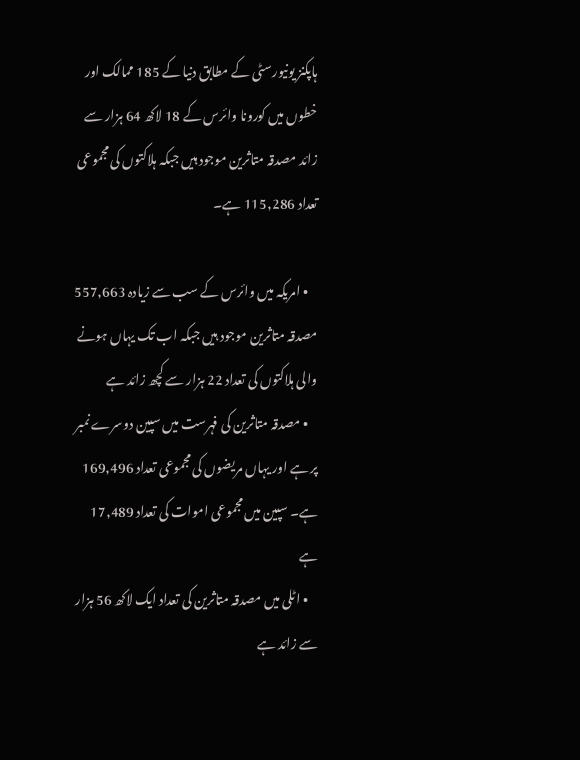ہاپکنز یونیورسٹی کے مطابق دنیا کے 185 ممالک اور خطوں میں کورونا وائرس کے 18 لاکھ 64 ہزار سے زائد مصدقہ متاثرین موجود ہیں جبکہ ہلاکتوں کی مجموعی تعداد 115,286 ہے۔

    • امریکہ میں وائرس کے سب سے زیادہ 557,663 مصدقہ متاثرین موجود ہیں جبکہ اب تک یہاں ہونے والی ہلاکتوں کی تعداد 22 ہزار سے کچھ زائد ہے
    • مصدقہ متاثرین کی فہرست میں سپین دوسرے نمبر پر ہے اور یہاں مریضوں کی مجموعی تعداد 169,496 ہے۔ سپین میں مجموعی اموات کی تعداد 17,489 ہے
    • اٹلی میں مصدقہ متاثرین کی تعداد ایک لاکھ 56 ہزار سے زائد ہے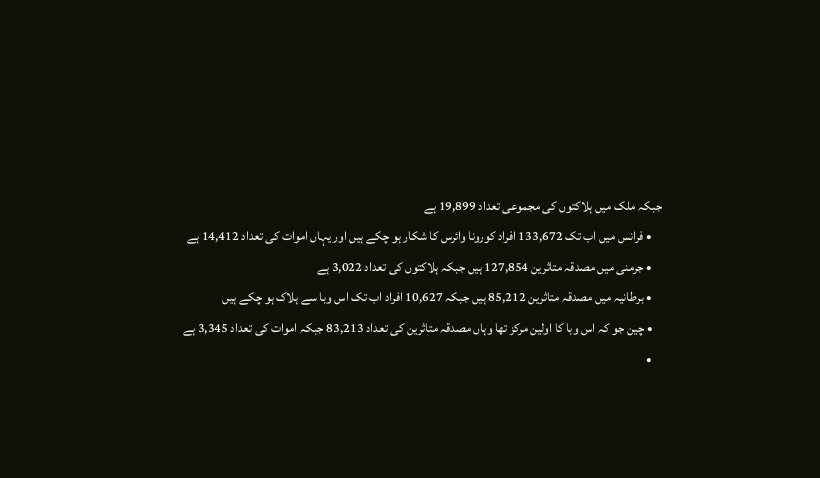جبکہ ملک میں ہلاکتوں کی مجموعی تعداد 19,899 ہے
    • فرانس میں اب تک 133,672 افراد کورونا وائرس کا شکار ہو چکے ہیں اور یہاں اموات کی تعداد 14,412 ہے
    • جرمنی میں مصدقہ متاثرین 127,854 ہیں جبکہ ہلاکتوں کی تعداد 3,022 ہے
    • برطانیہ میں مصدقہ متاثرین 85,212 ہیں جبکہ 10,627 افراد اب تک اس وبا سے ہلاک ہو چکے ہیں
    • چین جو کہ اس وبا کا اولین مرکز تھا وہاں مصدقہ متاثرین کی تعداد 83,213 جبکہ اموات کی تعداد 3,345 ہے
    •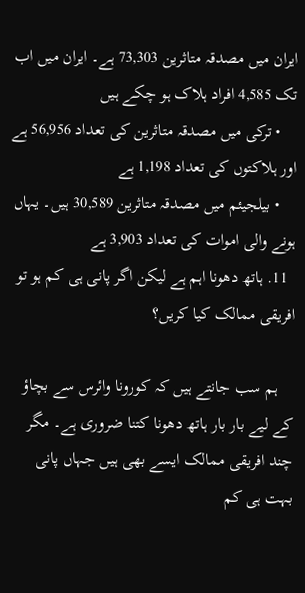ایران میں مصدقہ متاثرین 73,303 ہے۔ ایران میں اب تک 4,585 افراد ہلاک ہو چکے ہیں
    • ترکی میں مصدقہ متاثرین کی تعداد 56,956 ہے اور ہلاکتوں کی تعداد 1,198 ہے
    • بیلجیئم میں مصدقہ متاثرین 30,589 ہیں۔ یہاں ہونے والی اموات کی تعداد 3,903 ہے
  11. ہاتھ دھونا اہم ہے لیکن اگر پانی ہی کم ہو تو افریقی ممالک کیا کریں؟

    ہم سب جانتے ہیں کہ کورونا وائرس سے بچاؤ کے لیے بار بار ہاتھ دھونا کتنا ضروری ہے۔ مگر چند افریقی ممالک ایسے بھی ہیں جہاں پانی بہت ہی کم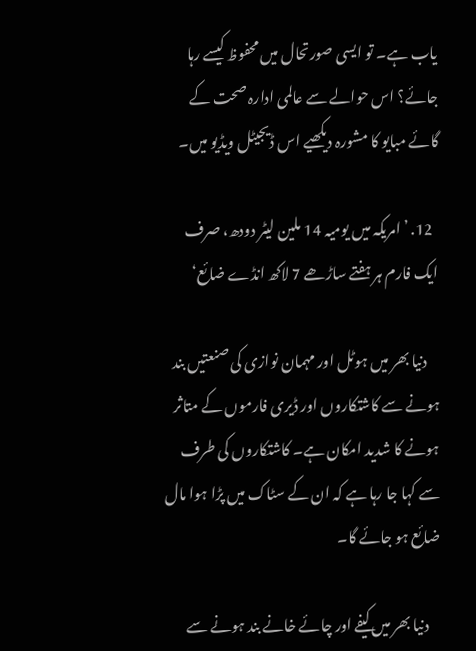یاب ہے۔ تو ایسی صورتحال میں محفوظ کیسے رہا جائے؟ اس حوالے سے عالمی ادارہ صحت کے گائے مبایو کا مشورہ دیکھیے اس ڈیجیٹل ویڈیو میں۔

  12. ’امریکہ میں یومیہ 14 ملین لیٹر دودھ، صرف ایک فارم ہر ہفتے ساڑھے 7 لاکھ انڈے ضائع‘

    دنیا بھر میں ہوٹل اور مہمان نوازی کی صنعتیں بند ہونے سے کاشتکاروں اور ڈیری فارموں کے متاثر ہونے کا شدید امکان ہے۔ کاشتکاروں کی طرف سے کہا جا رہا ہے کہ ان کے سٹاک میں پڑا ہوا مال ضائع ہو جائے گا۔

    دنیا بھر میں کیفے اور چائے خانے بند ہونے سے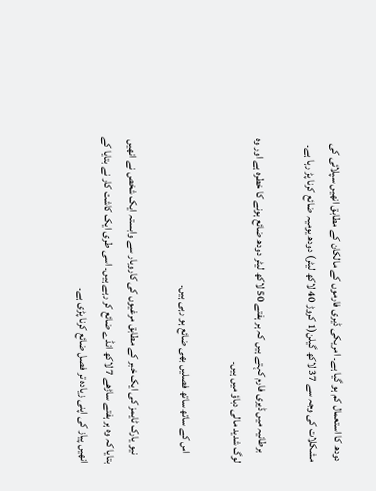دودھ کا استعمال کم ہو گیا ہے۔ امریکی ڈیری فارموں کے مالکان کے مطابق انھیں سپلائی کی مشکلات کی وجہ سے 37 لاکھ گیلن(1 کروڑ 40 لاکھ لیٹر) دودھ یومیہ ضائع کرنا پڑ رہا ہے۔

    برطانیہ میں ڈیری فارم کہتے ہیں کہ ہر ہفتے 50 لاکھ لیٹر دودھ ضائع ہونے کا خطرہ ہے اور وہ لوگ شدید مالی دباؤ میں ہیں۔

    اس کے ساتھ ساتھ فصلیں بھی ضائع ہو رہی ہیں۔

    نیو یارک ٹایمز کی ایک خبر کے مطابق مرغیوں کی کاروبار سے وابستہ ایک شخص نے انھیں بتایا کہ وہ ہر ہفتے ساڑھے 7 لاکھ انڈے ضائع کر رہے ہیں۔ اسی طری ایک کاشت کار نے بتایا کے انھیں پیاز کی اپنی زیادہ تر فصل ضائع کرنا پڑی ہے۔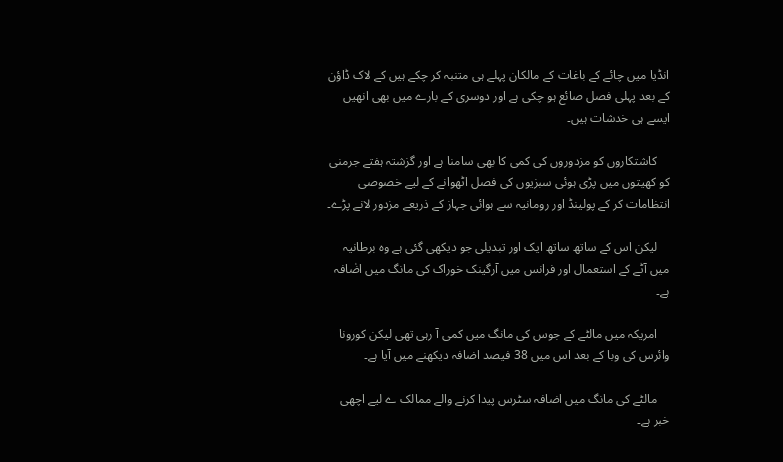انڈیا میں چائے کے باغات کے مالکان پہلے ہی متنبہ کر چکے ہیں کے لاک ڈاؤن کے بعد پہلی فصل صائع ہو چکی ہے اور دوسری کے بارے میں بھی انھیں ایسے ہی خدشات ہیں۔

    کاشتکاروں کو مزدوروں کی کمی کا بھی سامنا ہے اور گزشتہ ہفتے جرمنی کو کھیتوں میں پڑی ہوئی سبزیوں کی فصل اٹھوانے کے لیے خصوصی انتظامات کر کے پولینڈ اور رومانیہ سے ہوائی جہاز کے ذریعے مزدور لانے پڑے۔

    لیکن اس کے ساتھ ساتھ ایک اور تبدیلی جو دیکھی گئی ہے وہ برطانیہ میں آٹے کے استعمال اور فرانس میں آرگینک خوراک کی مانگ میں اضٰافہ ہے۔

    امریکہ میں مالٹے کے جوس کی مانگ میں کمی آ رہی تھی لیکن کورونا وائرس کی وبا کے بعد اس میں 38 فیصد اضافہ دیکھنے میں آیا ہے۔

    مالٹے کی مانگ میں اضافہ سٹرس پیدا کرنے والے ممالک ے لیے اچھی خبر ہے۔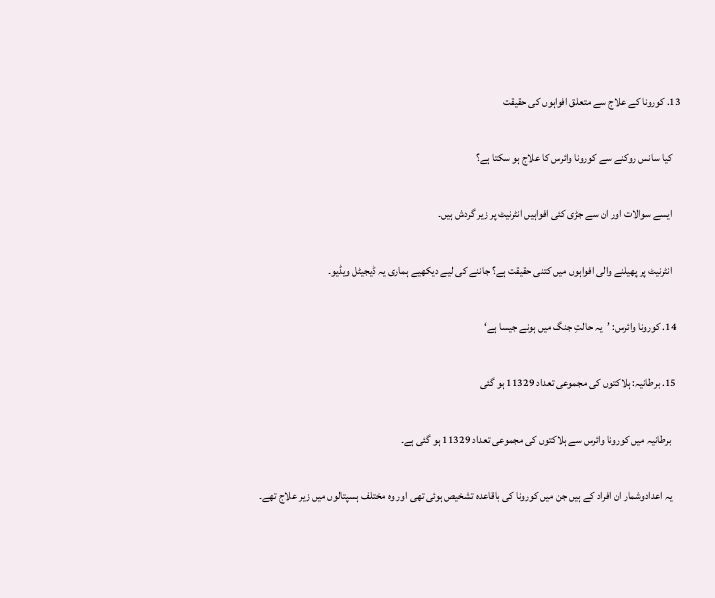13. کورونا کے علاج سے متعلق افواہوں کی حقیقت

    کیا سانس روکنے سے کورونا وائرس کا علاج ہو سکتا ہے؟

    ایسے سوالات اور ان سے جڑی کئی افواہیں انٹرنیٹ پر زیر گردش ہیں۔

    انٹرنیٹ پر پھیلنے والی افواہوں میں کتنی حقیقت ہے؟ جاننے کی لیے دیکھیے ہماری یہ ڈیجیٹل ویڈیو۔

  14. کورونا وائرس: ’یہ حالتِ جنگ میں ہونے جیسا ہے‘

  15. برطانیہ: ہلاکتوں کی مجموعی تعداد 11329 ہو گئی

    برطانیہ میں کورونا وائرس سے ہلاکتوں کی مجموعی تعداد 11329 ہو گئی ہے۔

    یہ اعدادوشمار ان افراد کے ہیں جن میں کورونا کی باقاعدہ تشخیص ہوئی تھی اور وہ مختلف ہسپتالوں میں زیر علاج تھے۔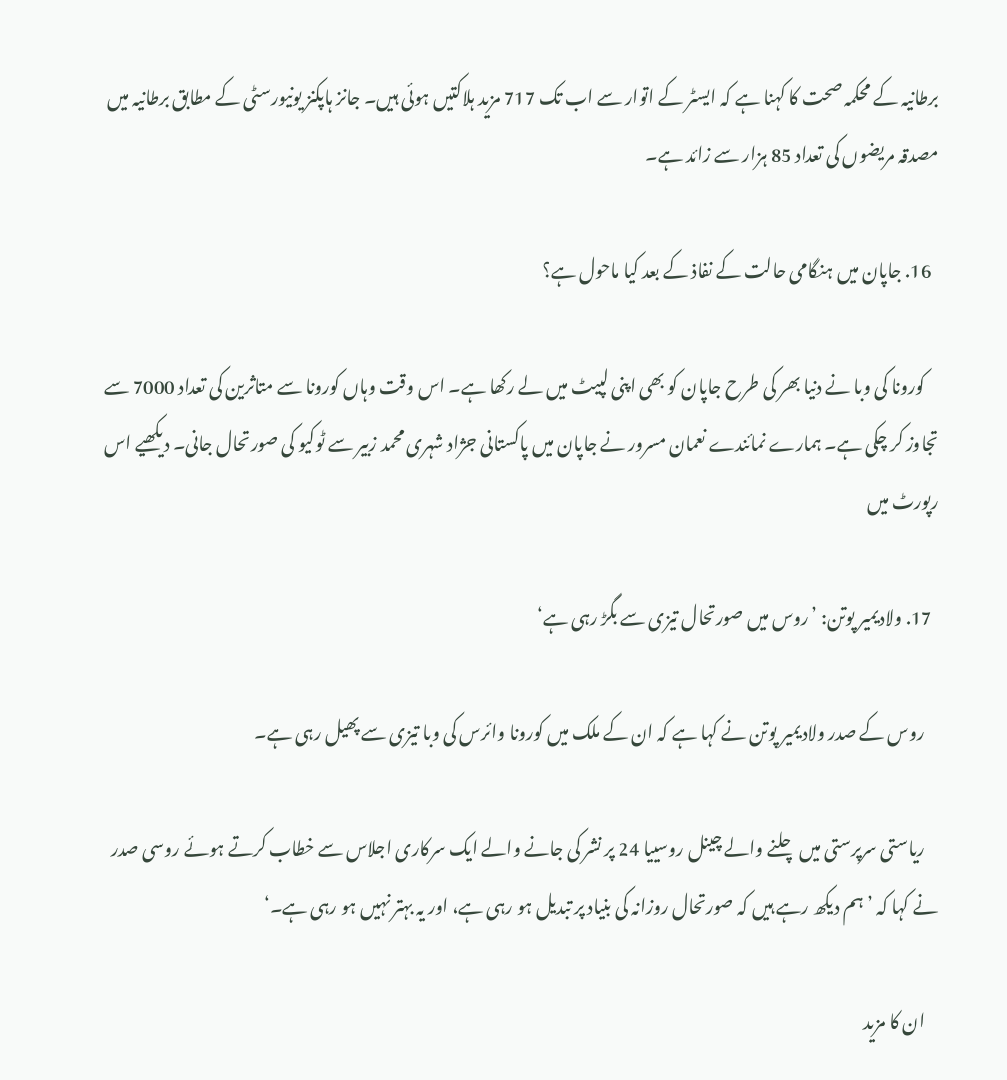برطانیہ کے محکمہ صحت کا کہنا ہے کہ ایسٹر کے اتوار سے اب تک 717 مزید ہلاکتیں ہوئی ہیں۔ جانز ہاپکنز یونیورسٹی کے مطابق برطانیہ میں مصدقہ مریضوں کی تعداد 85 ہزار سے زائد ہے۔

  16. جاپان میں ہنگامی حالت کے نفاذ کے بعد کیا ماحول ہے؟

    کورونا کی وبا نے دنیا بھر کی طرح جاپان کو بھی اپنی لپیٹ میں لے رکھا ہے۔ اس وقت وہاں کورونا سے متاثرین کی تعداد 7000 سے تجاوز کر چکی ہے۔ ہمارے نمائندے نعمان مسرور نے جاپان میں پاکستانی جژاد شہری محمد زبیر سے ٹوکیو کی صورتحال جانی۔ دیکھیے اس رپورٹ میں

  17. ولادیمیر پوتن: ’روس میں صورتحال تیزی سے بگڑ رہی ہے‘

    روس کے صدر ولادیمیر پوتن نے کہا ہے کہ ان کے ملک میں کورونا وائرس کی وبا تیزی سے پھیل رہی ہے۔

    ریاستی سرپرستی میں چلنے والے چینل روسییا 24 پر نشر کی جانے والے ایک سرکاری اجلاس سے خطاب کرتے ہوئے روسی صدر نے کہا کہ ’ہم دیکھ رہے ہیں کہ صورتحال روزانہ کی بنیاد پر تبدیل ہو رہی ہے، اور یہ بہتر نہیں ہو رہی ہے۔‘

    ان کا مزید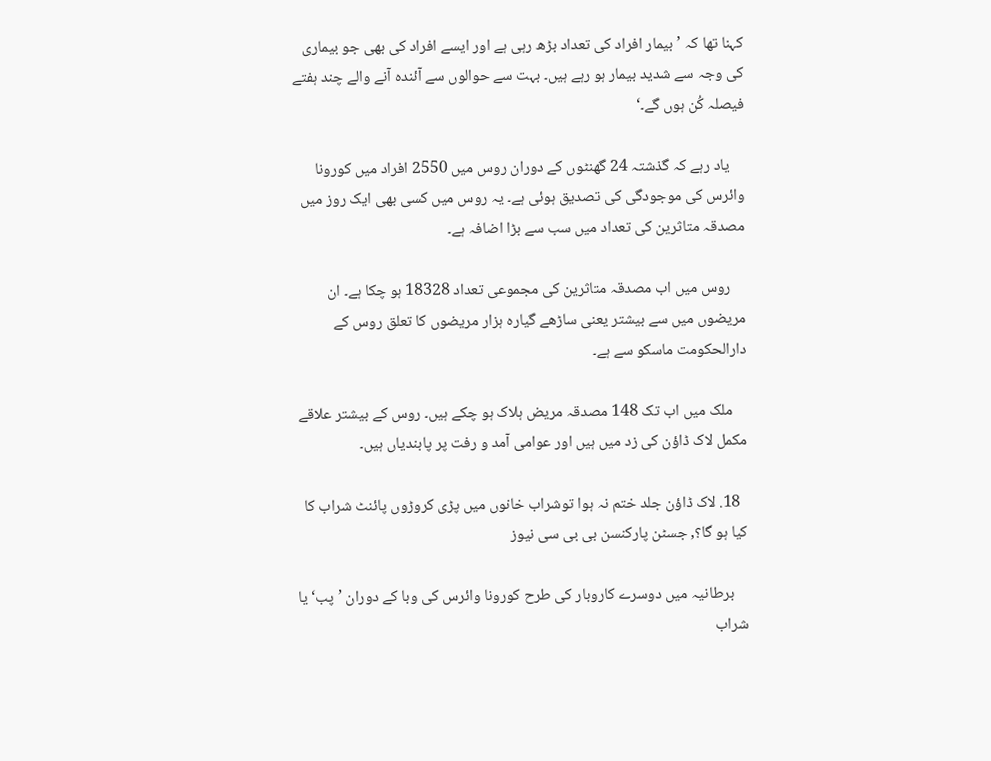کہنا تھا کہ ’بیمار افراد کی تعداد بڑھ رہی ہے اور ایسے افراد کی بھی جو بیماری کی وجہ سے شدید بیمار ہو رہے ہیں۔ بہت سے حوالوں سے آئندہ آنے والے چند ہفتے فیصلہ کُن ہوں گے۔‘

    یاد رہے کہ گذشتہ 24 گھنٹوں کے دوران روس میں 2550 افراد میں کورونا وائرس کی موجودگی کی تصدیق ہوئی ہے۔ یہ روس میں کسی بھی ایک روز میں مصدقہ متاثرین کی تعداد میں سب سے بڑا اضافہ ہے۔

    روس میں اب مصدقہ متاثرین کی مجموعی تعداد 18328 ہو چکا ہے۔ ان مریضوں میں سے بیشتر یعنی ساڑھے گیارہ ہزار مریضوں کا تعلق روس کے دارالحکومت ماسکو سے ہے۔

    ملک میں اب تک 148 مصدقہ مریض ہلاک ہو چکے ہیں۔ روس کے بیشتر علاقے مکمل لاک ڈاؤن کی زد میں ہیں اور عوامی آمد و رفت پر پابندیاں ہیں۔

  18. لاک ڈاؤن جلد ختم نہ ہوا توشراب خانوں میں پڑی کروڑوں پائنٹ شراب کا کیا ہو گا؟, جسٹن پارکنسن بی بی سی نیوز

    برطانیہ میں دوسرے کاروبار کی طرح کورونا وائرس کی وبا کے دوران ’پب‘ یا شراب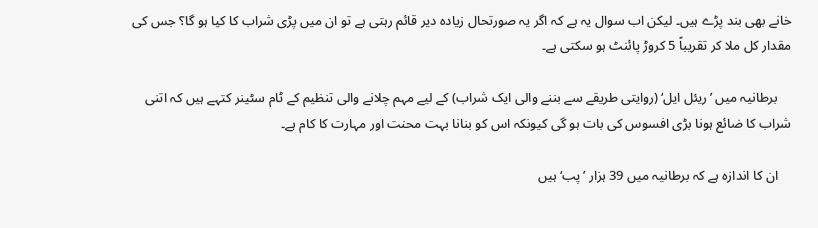خانے بھی بند پڑے ہیں۔ لیکن اب سوال یہ ہے کہ اگر یہ صورتحال زیادہ دیر قائم رہتی ہے تو ان میں پڑی شراب کا کیا ہو گا؟ جس کی مقدار کل ملا کر تقریباً 5 کروڑ پائنٹ ہو سکتی ہے۔

    برطانیہ میں ’ریئل ایل‘ (روایتی طریقے سے بننے والی ایک شراب) کے لیے مہم چلانے والی تنظیم کے ٹام سٹینر کتہے ہیں کہ اتنی شراب کا ضائع ہونا بڑی افسوس کی بات ہو گی کیونکہ اس کو بنانا بہت محنت اور مہارت کا کام ہے۔

    ان کا اندازہ ہے کہ برطانیہ میں 39 ہزار ’پب‘ ہیں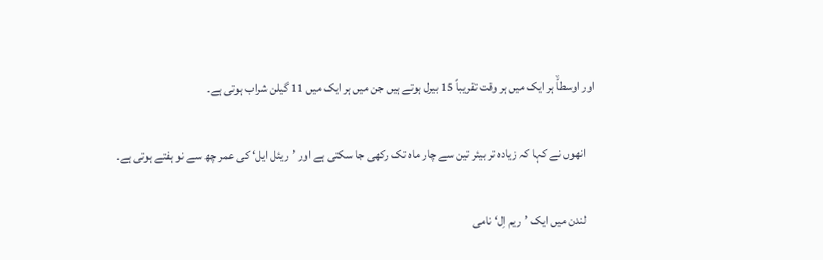اور اوسطاۙ ہر ایک میں ہر وقت تقریباً 15 بیرل ہوتے ہیں جن میں ہر ایک میں 11 گیلن شراب ہوتی ہے۔

    انھوں نے کہا کہ زیادہ تر بیئر تین سے چار ماہ تک رکھی جا سکتی ہے اور ’ریئل ایل‘ کی عمر چھ سے نو ہفتے ہوتی ہے۔

    لندن میں ایک ’ریم اِل‘ نامی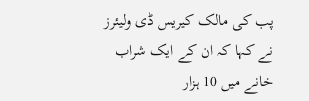پب کی مالک کیریس ڈی ولیئرز نے کہا کہ ان کے ایک شراب خانے میں 10 ہزار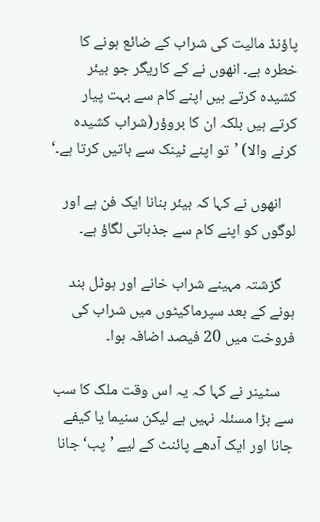پاؤنڈ مالیت کی شراب کے ضائع ہونے کا خطرہ ہے۔ انھوں نے کے کاریگر جو بیئر کشیدہ کرتے ہیں اپنے کام سے بہت پیار کرتے ہیں بلکہ ان کا بروؤر(شراب کشیدہ کرنے والا) ’تو اپنے ٹینک سے باتیں کرتا ہے۔‘

    انھوں نے کہا کہ بیئر بنانا ایک فن ہے اور لوگوں کو اپنے کام سے جذباتی لگاؤ ہے۔

    گزشتہ مہینے شراب خانے اور ہوٹل بند ہونے کے بعد سپرماکیٹوں میں شراب کی فروخت میں 20 فیصد اضافہ ہوا۔

    سٹینر نے کہا کہ یہ اس وقت ملک کا سب سے بڑا مسئلہ نہیں ہے لیکن سنیما یا کیفے جانا اور ایک آدھے پائنٹ کے لیے ’پب‘ جانا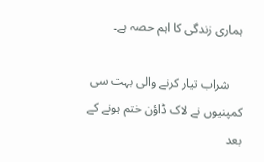ہماری زندگی کا اہم حصہ ہے۔

    شراب تیار کرنے والی بہت سی کمپنیوں نے لاک ڈاؤن ختم ہونے کے بعد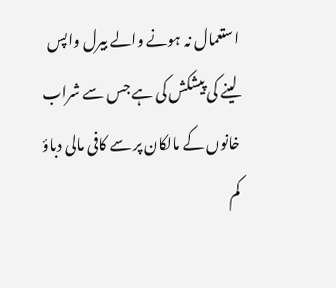استعمال نہ ہونے والے بیرل واپس لینے کی پیشکش کی ہے جس سے شراب خانوں کے مالکان پر سے کافی مالی دباؤ کم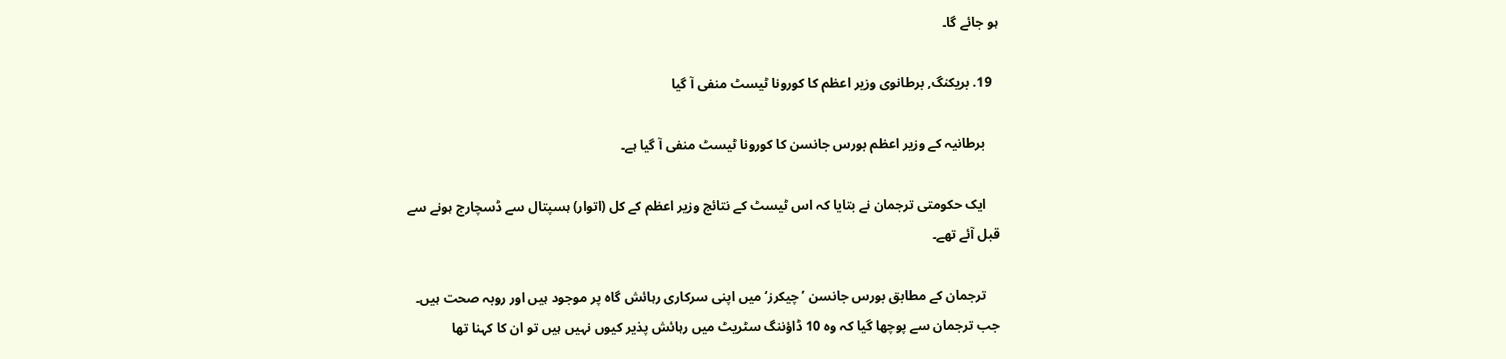ہو جائے گا۔

  19. بریکنگ, برطانوی وزیر اعظم کا کورونا ٹیسٹ منفی آ گیا

    برطانیہ کے وزیر اعظم بورس جانسن کا کورونا ٹیسٹ منفی آ گیا ہے۔

    ایک حکومتی ترجمان نے بتایا کہ اس ٹیسٹ کے نتائج وزیر اعظم کے کل (اتوار) ہسپتال سے ڈسچارج ہونے سے قبل آئے تھے۔

    ترجمان کے مطابق بورس جانسن ’چیکرز‘ میں اپنی سرکاری رہائش گاہ پر موجود ہیں اور روبہ صحت ہیں۔ جب ترجمان سے پوچھا گیا کہ وہ 10 ڈاؤننگ سٹریٹ میں رہائش پذیر کیوں نہیں ہیں تو ان کا کہنا تھا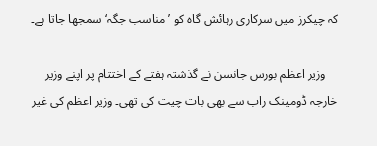کہ چیکرز میں سرکاری رہائش گاہ کو ’مناسب جگہ‘ سمجھا جاتا ہے۔

    وزیر اعظم بورس جانسن نے گذشتہ ہفتے کے اختتام پر اپنے وزیر خارجہ ڈومینک راب سے بھی بات چیت کی تھی۔ وزیر اعظم کی غیر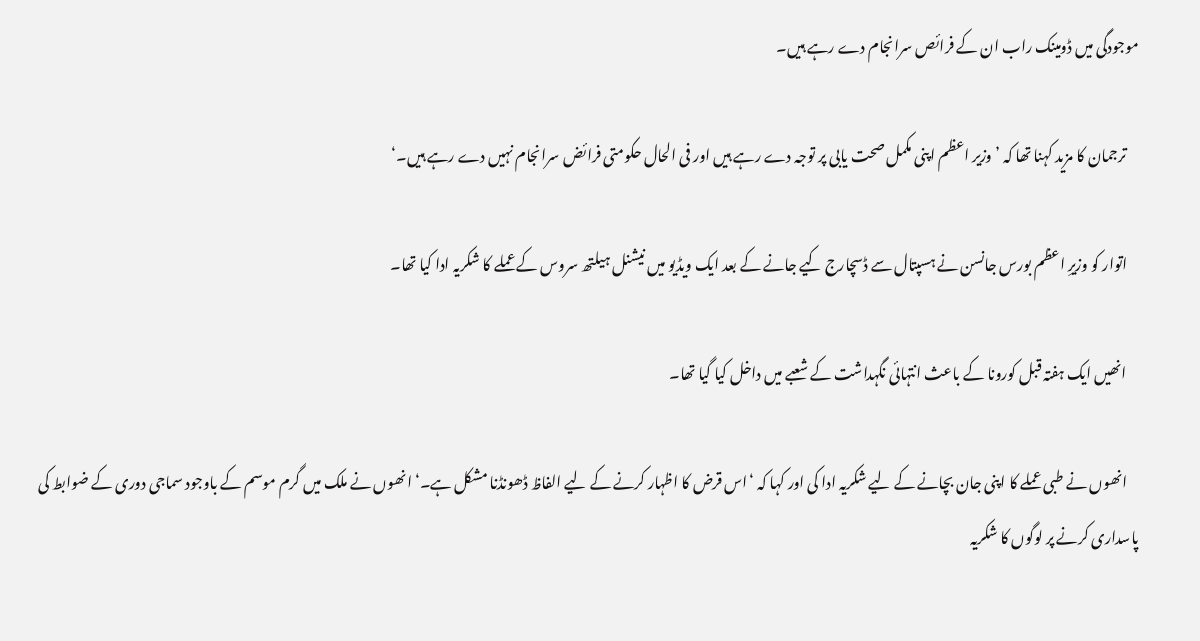موجودگی میں ڈومینک راب ان کے فرائص سرانجام دے رہے ہیں۔

    ترجمان کا مزید کہنا تھا کہ ’وزیر اعظم اپنی مکمل صحت یابی پر توجہ دے رہے ہیں اور فی الحال حکومتی فرائض سرانجام نہیں دے رہے ہیں۔‘

    اتوار کو وزیرِ اعظم بورس جانسن نے ہسپتال سے ڈسچارج کیے جانے کے بعد ایک ویڈیو میں نیشنل ہیلتھ سروس کے عملے کا شکریہ ادا کیا تھا۔

    انھیں ایک ہفتہ قبل کورونا کے باعث انتہائی نگہداشت کے شعبے میں داخل کیا گیا تھا۔

    انھوں نے طبی عملے کا اپنی جان بچانے کے لیے شکریہ ادا کی اور کہا کہ ‘اس قرض کا اظہار کرنے کے لیے الفاظ ڈھونڈنا مشکل ہے۔‘ انھوں نے ملک میں گرم موسم کے باوجود سماجی دوری کے ضوابط کی پاسداری کرنے پر لوگوں کا شکریہ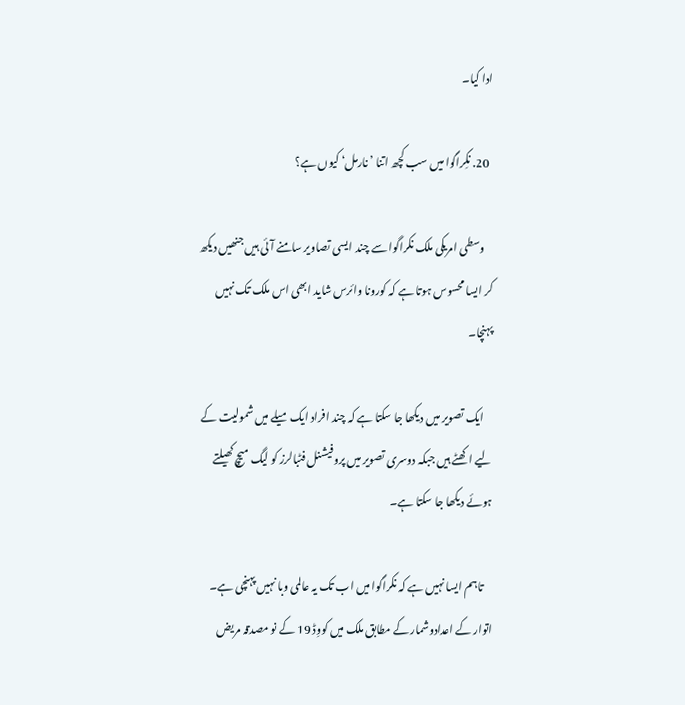ادا کیا۔

  20. نکِراگوا میں سب کچھ اتنا ’نارمل‘ کیوں ہے؟

    وسطی امریکی ملک نکراگوا سے چند ایسی تصاویر سامنے آئی ہیں جنھیں دیکھ کر ایسا محسوس ہوتا ہے کہ کورونا وائرس شاید ابھی اس ملک تک نہیں پہنچا۔

    ایک تصویر میں دیکھا جا سکتا ہے کہ چند افراد ایک میلے میں شمولیت کے لیے اکھٹے ہیں جبکہ دوسری تصویر میں پروفیشنل فٹبالرز کو لیگ میچ کھیلتے ہوئے دیکھا جا سکتا ہے۔

    تاہم ایسا نہیں ہے کہ نکراگوا میں اب تک یہ عالمی وبا نہیں پہنچی ہے۔ اتوار کے اعدادوشمار کے مطابق ملک میں کووِڈ 19 کے نو مصدقہ مریض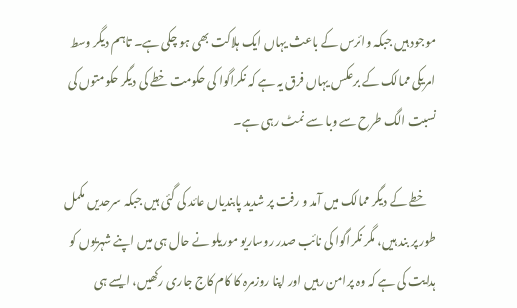موجود ہیں جبکہ وائرس کے باعث یہاں ایک ہلاکت بھی ہو چکی ہے۔ تاہم دیگر وسط امریکی ممالک کے برعکس یہاں فرق یہ ہے کہ نکراگوا کی حکومت خطے کی دیگر حکومتوں کی نسبت الگ طرح سے وبا سے نمٹ رہی ہے۔

    خطے کے دیگر ممالک میں آمد و رفت پر شدید پابندیاں عائد کی گئی ہیں جبکہ سرحدیں مکمل طور پر بند ہیں، مگر نکراگوا کی نائب صدر روساریو موریلو نے حال ہی میں اپنے شہریوں کو ہدایت کی ہے کہ وہ پرامن رہیں اور اپنا روزمرہ کا کام کاج جاری رکھیں، ایسے ہی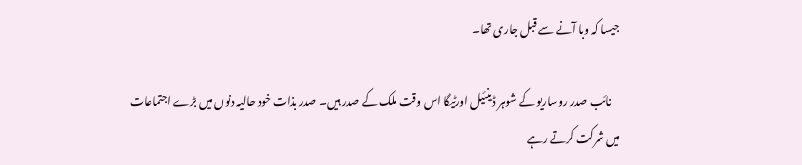جیسا کہ وبا آنے سے قبل جاری تھا۔

    نائب صدر روساریو کے شوہر ڈینئیل اورٹیگا اس وقت ملک کے صدر ہیں۔ صدر بذات خود حالیہ دنوں میں بڑے اجتماعات میں شرکت کرتے رہے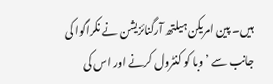ہیں۔ پین امریکن ہیلتھ آرگنائزیشن نے نکراگوا کی جانب سے ’وبا کو کنٹرول کرنے اور اس کی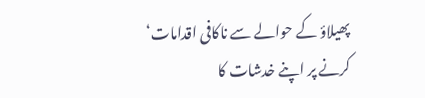پھیلاؤ کے حوالے سے ناکافی اقدامات‘ کرنے پر اپنے خدشات کا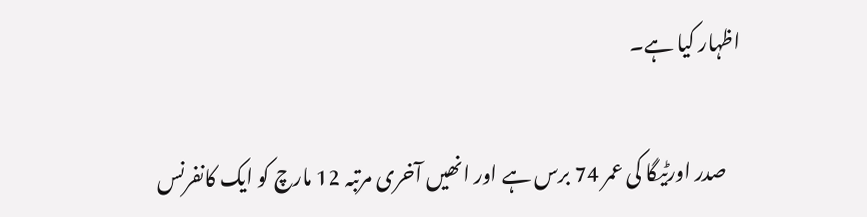اظہار کیا ہے۔

    صدر اورٹیگا کی عمر 74 برس ہے اور انھیں آخری مرتبہ 12 مارچ کو ایک کانفرنس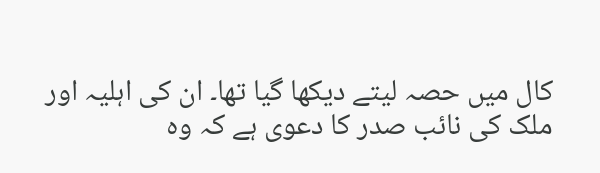کال میں حصہ لیتے دیکھا گیا تھا۔ ان کی اہلیہ اور ملک کی نائب صدر کا دعوی ہے کہ وہ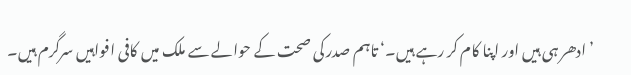’ادھر ہی ہیں اور اپنا کام کر رہے ہیں۔‘ تاہم صدر کی صحت کے حوالے سے ملک میں کافی افواہیں سرگرم ہیں۔